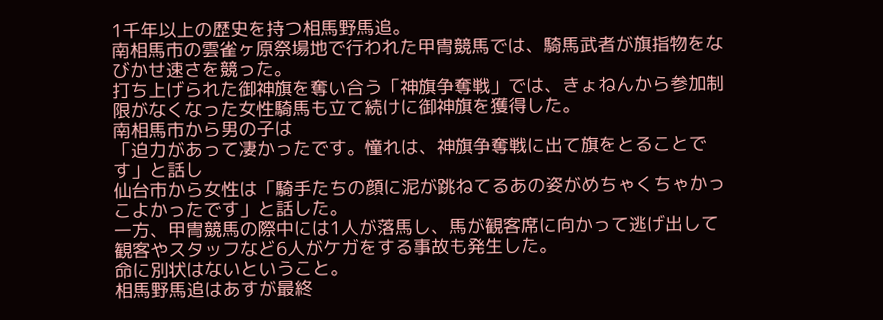1千年以上の歴史を持つ相馬野馬追。
南相馬市の雲雀ヶ原祭場地で行われた甲冑競馬では、騎馬武者が旗指物をなびかせ速さを競った。
打ち上げられた御神旗を奪い合う「神旗争奪戦」では、きょねんから参加制限がなくなった女性騎馬も立て続けに御神旗を獲得した。
南相馬市から男の子は
「迫力があって凄かったです。憧れは、神旗争奪戦に出て旗をとることです」と話し
仙台市から女性は「騎手たちの顔に泥が跳ねてるあの姿がめちゃくちゃかっこよかったです」と話した。
一方、甲冑競馬の際中には1人が落馬し、馬が観客席に向かって逃げ出して観客やスタッフなど6人がケガをする事故も発生した。
命に別状はないということ。
相馬野馬追はあすが最終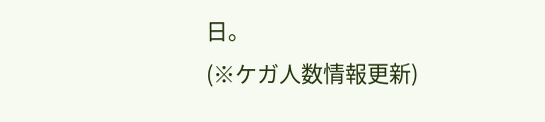日。
(※ケガ人数情報更新)